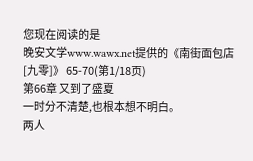您现在阅读的是
晚安文学www.wawx.net提供的《南街面包店[九零]》 65-70(第1/18页)
第66章 又到了盛夏
一时分不清楚,也根本想不明白。
两人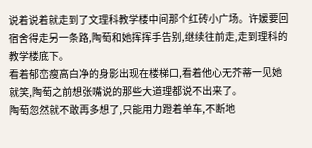说着说着就走到了文理科教学楼中间那个红砖小广场。许媛要回宿舍得走另一条路,陶萄和她挥挥手告别,继续往前走,走到理科的教学楼底下。
看着郁峦瘦高白净的身影出现在楼梯口,看着他心无芥蒂一见她就笑,陶萄之前想张嘴说的那些大道理都说不出来了。
陶萄忽然就不敢再多想了,只能用力蹬着单车,不断地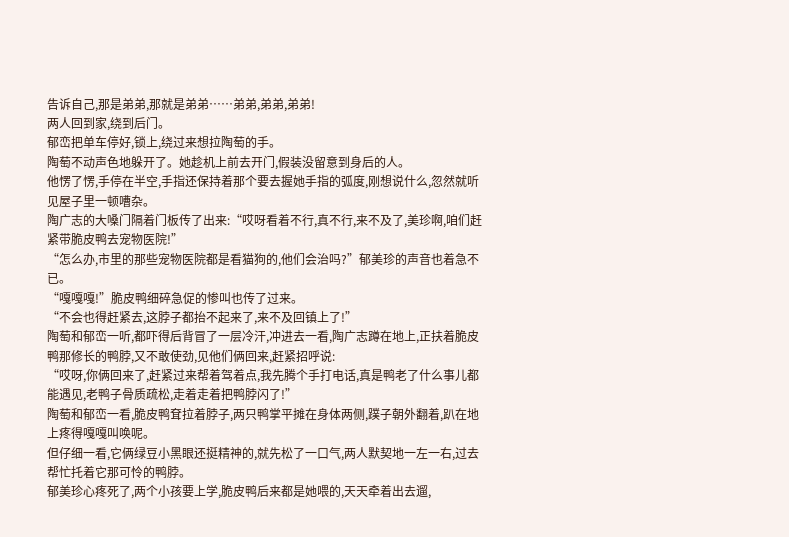告诉自己,那是弟弟,那就是弟弟……弟弟,弟弟,弟弟!
两人回到家,绕到后门。
郁峦把单车停好,锁上,绕过来想拉陶萄的手。
陶萄不动声色地躲开了。她趁机上前去开门,假装没留意到身后的人。
他愣了愣,手停在半空,手指还保持着那个要去握她手指的弧度,刚想说什么,忽然就听见屋子里一顿嘈杂。
陶广志的大嗓门隔着门板传了出来:“哎呀看着不行,真不行,来不及了,美珍啊,咱们赶紧带脆皮鸭去宠物医院!”
“怎么办,市里的那些宠物医院都是看猫狗的,他们会治吗?”郁美珍的声音也着急不已。
“嘎嘎嘎!”脆皮鸭细碎急促的惨叫也传了过来。
“不会也得赶紧去,这脖子都抬不起来了,来不及回镇上了!”
陶萄和郁峦一听,都吓得后背冒了一层冷汗,冲进去一看,陶广志蹲在地上,正扶着脆皮鸭那修长的鸭脖,又不敢使劲,见他们俩回来,赶紧招呼说:
“哎呀,你俩回来了,赶紧过来帮着驾着点,我先腾个手打电话,真是鸭老了什么事儿都能遇见,老鸭子骨质疏松,走着走着把鸭脖闪了!”
陶萄和郁峦一看,脆皮鸭耷拉着脖子,两只鸭掌平摊在身体两侧,蹼子朝外翻着,趴在地上疼得嘎嘎叫唤呢。
但仔细一看,它俩绿豆小黑眼还挺精神的,就先松了一口气,两人默契地一左一右,过去帮忙托着它那可怜的鸭脖。
郁美珍心疼死了,两个小孩要上学,脆皮鸭后来都是她喂的,天天牵着出去遛,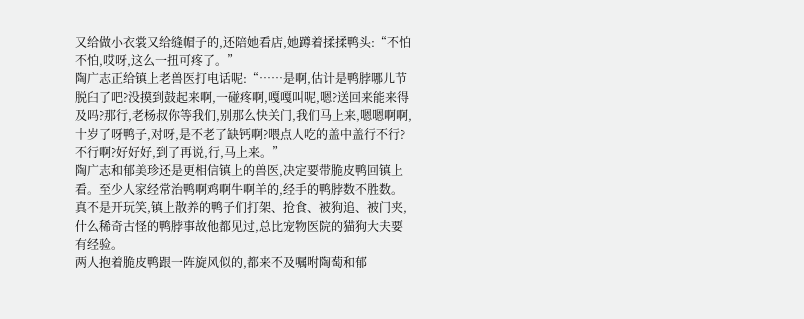又给做小衣裳又给缝帽子的,还陪她看店,她蹲着揉揉鸭头:“不怕不怕,哎呀,这么一扭可疼了。”
陶广志正给镇上老兽医打电话呢:“……是啊,估计是鸭脖哪儿节脱臼了吧?没摸到鼓起来啊,一碰疼啊,嘎嘎叫呢,嗯?送回来能来得及吗?那行,老杨叔你等我们,别那么快关门,我们马上来,嗯嗯啊啊,十岁了呀鸭子,对呀,是不老了缺钙啊?喂点人吃的盖中盖行不行?不行啊?好好好,到了再说,行,马上来。”
陶广志和郁美珍还是更相信镇上的兽医,决定要带脆皮鸭回镇上看。至少人家经常治鸭啊鸡啊牛啊羊的,经手的鸭脖数不胜数。
真不是开玩笑,镇上散养的鸭子们打架、抢食、被狗追、被门夹,什么稀奇古怪的鸭脖事故他都见过,总比宠物医院的猫狗大夫要有经验。
两人抱着脆皮鸭跟一阵旋风似的,都来不及嘱咐陶萄和郁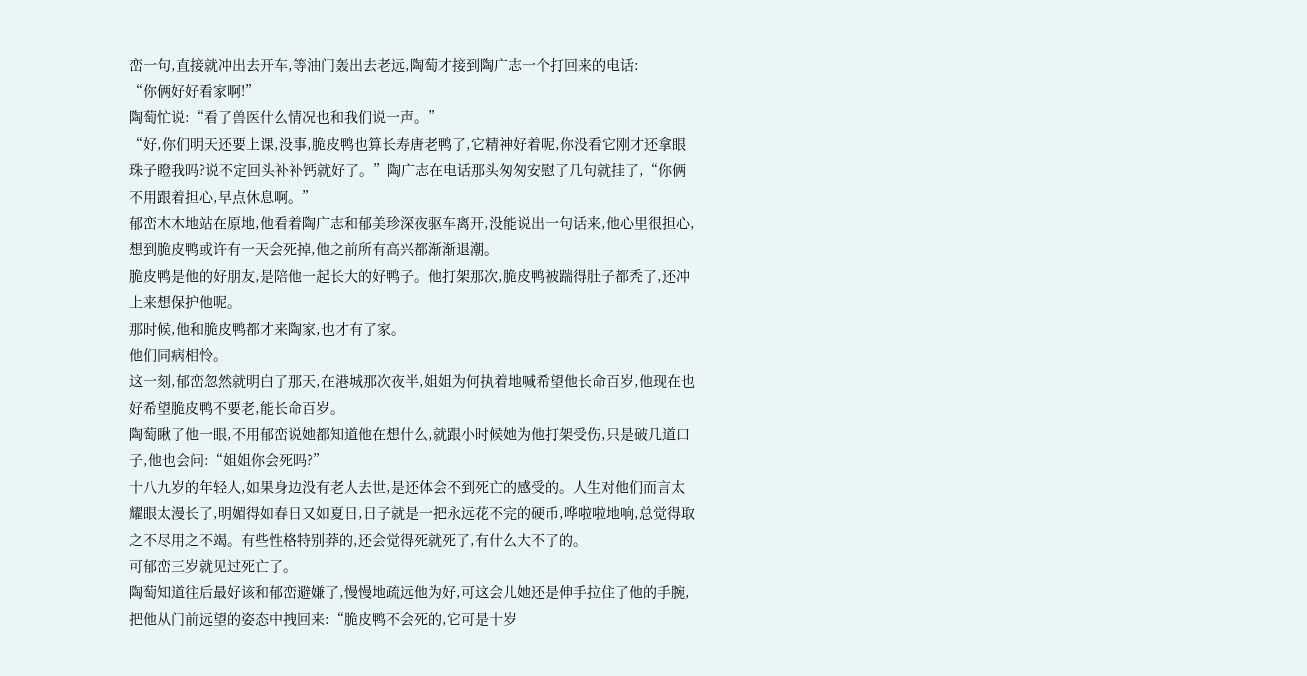峦一句,直接就冲出去开车,等油门轰出去老远,陶萄才接到陶广志一个打回来的电话:
“你俩好好看家啊!”
陶萄忙说:“看了兽医什么情况也和我们说一声。”
“好,你们明天还要上课,没事,脆皮鸭也算长寿唐老鸭了,它精神好着呢,你没看它刚才还拿眼珠子瞪我吗?说不定回头补补钙就好了。”陶广志在电话那头匆匆安慰了几句就挂了,“你俩不用跟着担心,早点休息啊。”
郁峦木木地站在原地,他看着陶广志和郁美珍深夜驱车离开,没能说出一句话来,他心里很担心,想到脆皮鸭或许有一天会死掉,他之前所有高兴都渐渐退潮。
脆皮鸭是他的好朋友,是陪他一起长大的好鸭子。他打架那次,脆皮鸭被踹得肚子都秃了,还冲上来想保护他呢。
那时候,他和脆皮鸭都才来陶家,也才有了家。
他们同病相怜。
这一刻,郁峦忽然就明白了那天,在港城那次夜半,姐姐为何执着地喊希望他长命百岁,他现在也好希望脆皮鸭不要老,能长命百岁。
陶萄瞅了他一眼,不用郁峦说她都知道他在想什么,就跟小时候她为他打架受伤,只是破几道口子,他也会问:“姐姐你会死吗?”
十八九岁的年轻人,如果身边没有老人去世,是还体会不到死亡的感受的。人生对他们而言太耀眼太漫长了,明媚得如春日又如夏日,日子就是一把永远花不完的硬币,哗啦啦地响,总觉得取之不尽用之不竭。有些性格特别莽的,还会觉得死就死了,有什么大不了的。
可郁峦三岁就见过死亡了。
陶萄知道往后最好该和郁峦避嫌了,慢慢地疏远他为好,可这会儿她还是伸手拉住了他的手腕,把他从门前远望的姿态中拽回来:“脆皮鸭不会死的,它可是十岁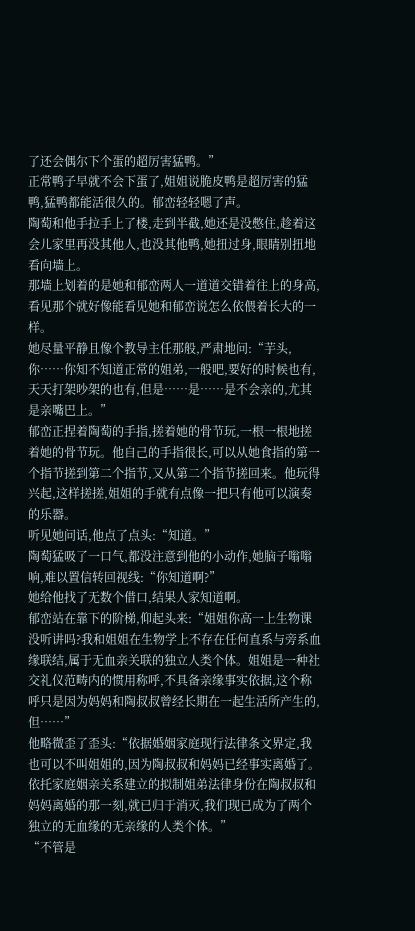了还会偶尔下个蛋的超厉害猛鸭。”
正常鸭子早就不会下蛋了,姐姐说脆皮鸭是超厉害的猛鸭,猛鸭都能活很久的。郁峦轻轻嗯了声。
陶萄和他手拉手上了楼,走到半截,她还是没憋住,趁着这会儿家里再没其他人,也没其他鸭,她扭过身,眼睛别扭地看向墙上。
那墙上划着的是她和郁峦两人一道道交错着往上的身高,看见那个就好像能看见她和郁峦说怎么依偎着长大的一样。
她尽量平静且像个教导主任那般,严肃地问:“芋头,你……你知不知道正常的姐弟,一般吧,要好的时候也有,天天打架吵架的也有,但是……是……是不会亲的,尤其是亲嘴巴上。”
郁峦正捏着陶萄的手指,搓着她的骨节玩,一根一根地搓着她的骨节玩。他自己的手指很长,可以从她食指的第一个指节搓到第二个指节,又从第二个指节搓回来。他玩得兴起,这样搓搓,姐姐的手就有点像一把只有他可以演奏的乐器。
听见她问话,他点了点头:“知道。”
陶萄猛吸了一口气,都没注意到他的小动作,她脑子嗡嗡响,难以置信转回视线:“你知道啊?”
她给他找了无数个借口,结果人家知道啊。
郁峦站在靠下的阶梯,仰起头来:“姐姐你高一上生物课没听讲吗?我和姐姐在生物学上不存在任何直系与旁系血缘联结,属于无血亲关联的独立人类个体。姐姐是一种社交礼仪范畴内的惯用称呼,不具备亲缘事实依据,这个称呼只是因为妈妈和陶叔叔曾经长期在一起生活所产生的,但……”
他略微歪了歪头:“依据婚姻家庭现行法律条文界定,我也可以不叫姐姐的,因为陶叔叔和妈妈已经事实离婚了。依托家庭姻亲关系建立的拟制姐弟法律身份在陶叔叔和妈妈离婚的那一刻,就已归于消灭,我们现已成为了两个独立的无血缘的无亲缘的人类个体。”
“不管是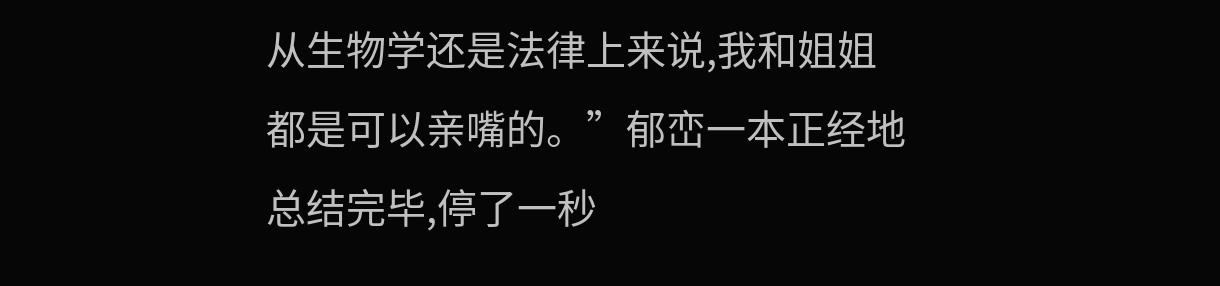从生物学还是法律上来说,我和姐姐都是可以亲嘴的。”郁峦一本正经地总结完毕,停了一秒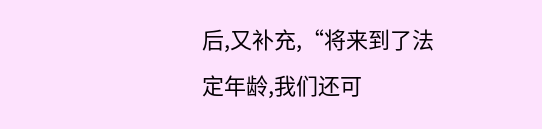后,又补充,“将来到了法定年龄,我们还可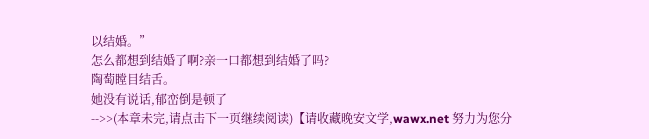以结婚。”
怎么都想到结婚了啊?亲一口都想到结婚了吗?
陶萄瞠目结舌。
她没有说话,郁峦倒是顿了
-->>(本章未完,请点击下一页继续阅读)【请收藏晚安文学,wawx.net 努力为您分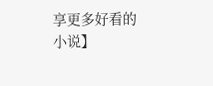享更多好看的小说】